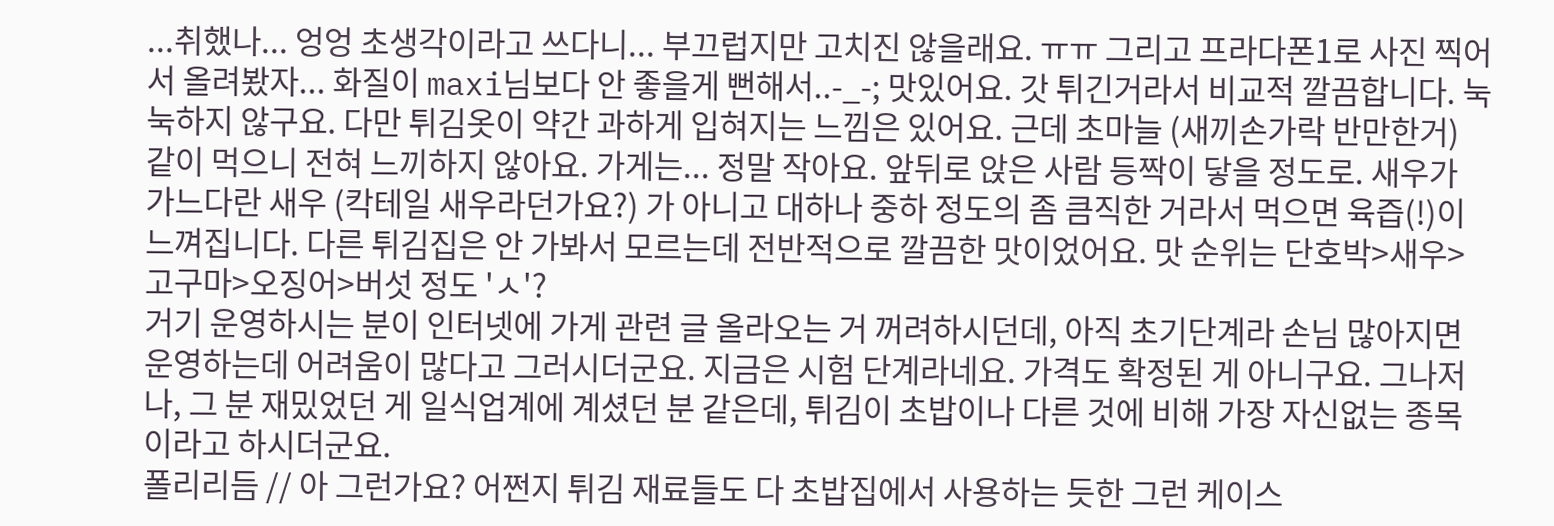...취했나... 엉엉 초생각이라고 쓰다니... 부끄럽지만 고치진 않을래요. ㅠㅠ 그리고 프라다폰1로 사진 찍어서 올려봤자... 화질이 maxi님보다 안 좋을게 뻔해서..-_-; 맛있어요. 갓 튀긴거라서 비교적 깔끔합니다. 눅눅하지 않구요. 다만 튀김옷이 약간 과하게 입혀지는 느낌은 있어요. 근데 초마늘 (새끼손가락 반만한거) 같이 먹으니 전혀 느끼하지 않아요. 가게는... 정말 작아요. 앞뒤로 앉은 사람 등짝이 닿을 정도로. 새우가 가느다란 새우 (칵테일 새우라던가요?) 가 아니고 대하나 중하 정도의 좀 큼직한 거라서 먹으면 육즙(!)이 느껴집니다. 다른 튀김집은 안 가봐서 모르는데 전반적으로 깔끔한 맛이었어요. 맛 순위는 단호박>새우>고구마>오징어>버섯 정도 'ㅅ'?
거기 운영하시는 분이 인터넷에 가게 관련 글 올라오는 거 꺼려하시던데, 아직 초기단계라 손님 많아지면 운영하는데 어려움이 많다고 그러시더군요. 지금은 시험 단계라네요. 가격도 확정된 게 아니구요. 그나저나, 그 분 재밌었던 게 일식업계에 계셨던 분 같은데, 튀김이 초밥이나 다른 것에 비해 가장 자신없는 종목이라고 하시더군요.
폴리리듬 // 아 그런가요? 어쩐지 튀김 재료들도 다 초밥집에서 사용하는 듯한 그런 케이스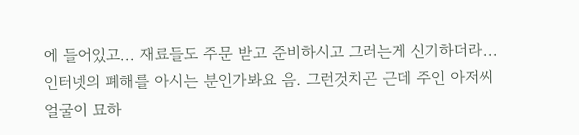에 들어있고... 재료들도 주문 받고 준비하시고 그러는게 신기하더라... 인터넷의 폐해를 아시는 분인가봐요 음. 그런것치곤 근데 주인 아저씨 얼굴이 묘하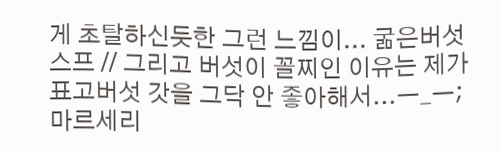게 초탈하신듯한 그런 느낌이... 굶은버섯스프 // 그리고 버섯이 꼴찌인 이유는 제가 표고버섯 갓을 그닥 안 좋아해서...ㅡ_ㅡ; 마르세리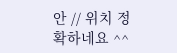안 // 위치 정확하네요 ^^